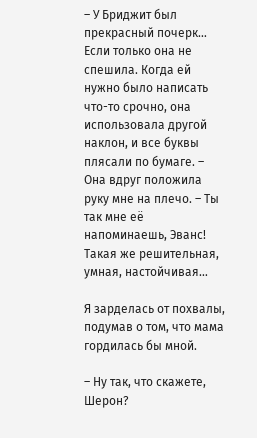– У Бриджит был прекрасный почерк… Если только она не спешила. Когда ей нужно было написать что-то срочно, она использовала другой наклон, и все буквы плясали по бумаге. – Она вдруг положила руку мне на плечо. – Ты так мне её напоминаешь, Эванс! Такая же решительная, умная, настойчивая…

Я зарделась от похвалы, подумав о том, что мама гордилась бы мной.

– Ну так, что скажете, Шерон?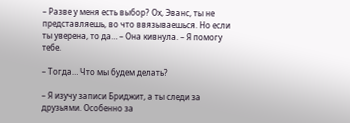– Разве у меня есть выбор? Ох, Эванс, ты не представляешь, во что ввязываешься. Но если ты уверена, то да… – Она кивнула. – Я помогу тебе.

– Тогда… Что мы будем делать?

– Я изучу записи Бриджит, а ты следи за друзьями. Особенно за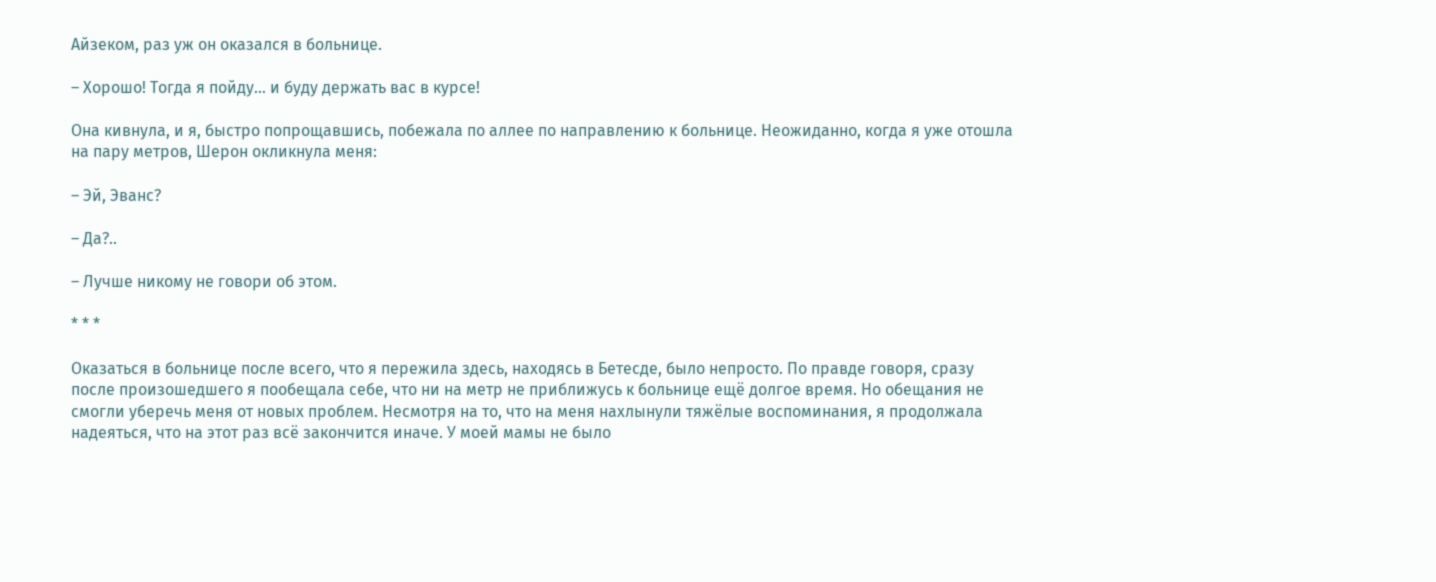Айзеком, раз уж он оказался в больнице.

– Хорошо! Тогда я пойду… и буду держать вас в курсе!

Она кивнула, и я, быстро попрощавшись, побежала по аллее по направлению к больнице. Неожиданно, когда я уже отошла на пару метров, Шерон окликнула меня:

– Эй, Эванс?

– Да?..

– Лучше никому не говори об этом.

* * *

Оказаться в больнице после всего, что я пережила здесь, находясь в Бетесде, было непросто. По правде говоря, сразу после произошедшего я пообещала себе, что ни на метр не приближусь к больнице ещё долгое время. Но обещания не смогли уберечь меня от новых проблем. Несмотря на то, что на меня нахлынули тяжёлые воспоминания, я продолжала надеяться, что на этот раз всё закончится иначе. У моей мамы не было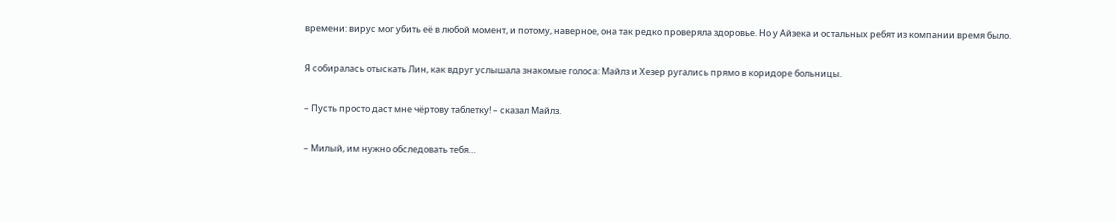времени: вирус мог убить её в любой момент, и потому, наверное, она так редко проверяла здоровье. Но у Айзека и остальных ребят из компании время было.

Я собиралась отыскать Лин, как вдруг услышала знакомые голоса: Майлз и Хезер ругались прямо в коридоре больницы.

– Пусть просто даст мне чёртову таблетку! – сказал Майлз.

– Милый, им нужно обследовать тебя…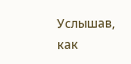Услышав, как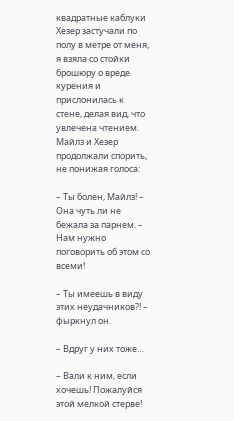квадратные каблуки Хезер застучали по полу в метре от меня, я взяла со стойки брошюру о вреде курения и прислонилась к стене, делая вид, что увлечена чтением. Майлз и Хезер продолжали спорить, не понижая голоса:

– Ты болен, Майлз! – Она чуть ли не бежала за парнем. – Нам нужно поговорить об этом со всеми!

– Ты имеешь в виду этих неудачников?! – фыркнул он.

– Вдруг у них тоже…

– Вали к ним, если хочешь! Пожалуйся этой мелкой стерве!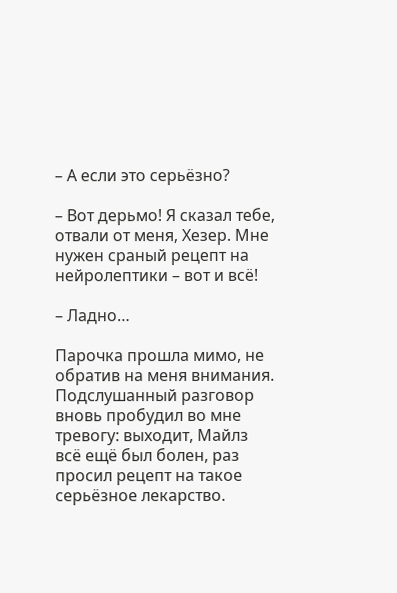– А если это серьёзно?

– Вот дерьмо! Я сказал тебе, отвали от меня, Хезер. Мне нужен сраный рецепт на нейролептики – вот и всё!

– Ладно…

Парочка прошла мимо, не обратив на меня внимания. Подслушанный разговор вновь пробудил во мне тревогу: выходит, Майлз всё ещё был болен, раз просил рецепт на такое серьёзное лекарство.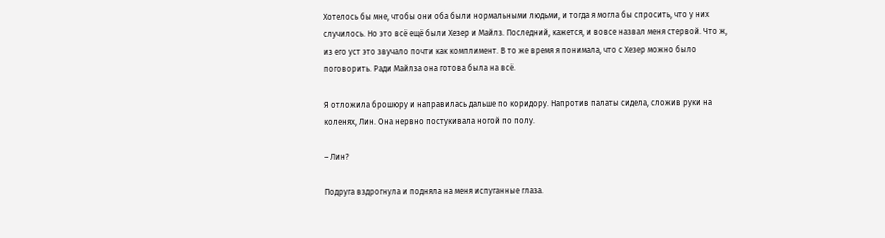Хотелось бы мне, чтобы они оба были нормальными людьми, и тогда я могла бы спросить, что у них случилось. Но это всё ещё были Хезер и Майлз. Последний, кажется, и вовсе назвал меня стервой. Что ж, из его уст это звучало почти как комплимент. В то же время я понимала, что с Хезер можно было поговорить. Ради Майлза она готова была на всё.

Я отложила брошюру и направилась дальше по коридору. Напротив палаты сидела, сложив руки на коленях, Лин. Она нервно постукивала ногой по полу.

– Лин?

Подруга вздрогнула и подняла на меня испуганные глаза.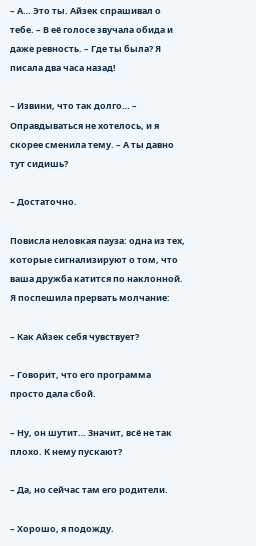– А… Это ты. Айзек спрашивал о тебе. – В её голосе звучала обида и даже ревность. – Где ты была? Я писала два часа назад!

– Извини, что так долго… – Оправдываться не хотелось, и я скорее сменила тему. – А ты давно тут сидишь?

– Достаточно.

Повисла неловкая пауза: одна из тех, которые сигнализируют о том, что ваша дружба катится по наклонной. Я поспешила прервать молчание:

– Как Айзек себя чувствует?

– Говорит, что его программа просто дала сбой.

– Ну, он шутит… Значит, всё не так плохо. К нему пускают?

– Да, но сейчас там его родители.

– Хорошо, я подожду.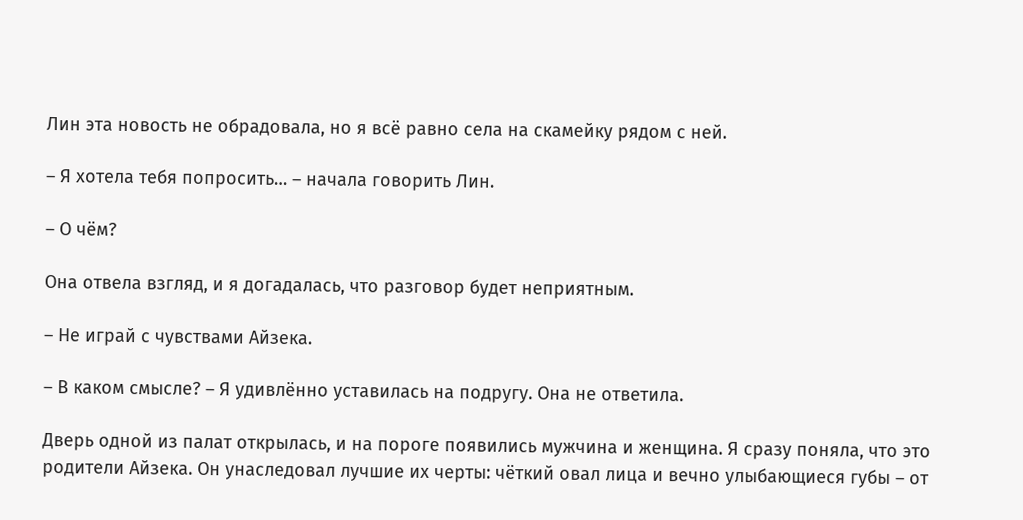Лин эта новость не обрадовала, но я всё равно села на скамейку рядом с ней.

– Я хотела тебя попросить… – начала говорить Лин.

– О чём?

Она отвела взгляд, и я догадалась, что разговор будет неприятным.

– Не играй с чувствами Айзека.

– В каком смысле? – Я удивлённо уставилась на подругу. Она не ответила.

Дверь одной из палат открылась, и на пороге появились мужчина и женщина. Я сразу поняла, что это родители Айзека. Он унаследовал лучшие их черты: чёткий овал лица и вечно улыбающиеся губы – от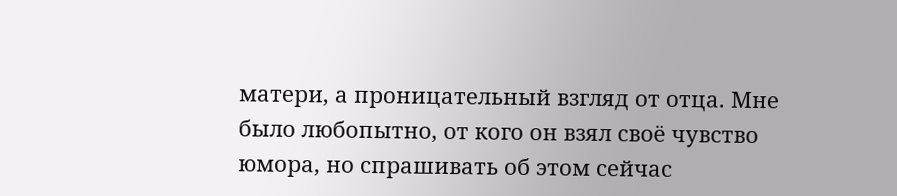матери, а проницательный взгляд от отца. Мне было любопытно, от кого он взял своё чувство юмора, но спрашивать об этом сейчас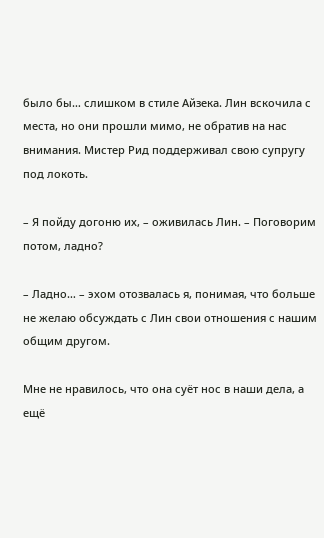было бы… слишком в стиле Айзека. Лин вскочила с места, но они прошли мимо, не обратив на нас внимания. Мистер Рид поддерживал свою супругу под локоть.

– Я пойду догоню их, – оживилась Лин. – Поговорим потом, ладно?

– Ладно… – эхом отозвалась я, понимая, что больше не желаю обсуждать с Лин свои отношения с нашим общим другом.

Мне не нравилось, что она суёт нос в наши дела, а ещё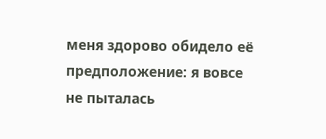меня здорово обидело её предположение: я вовсе не пыталась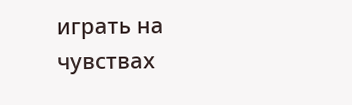играть на чувствах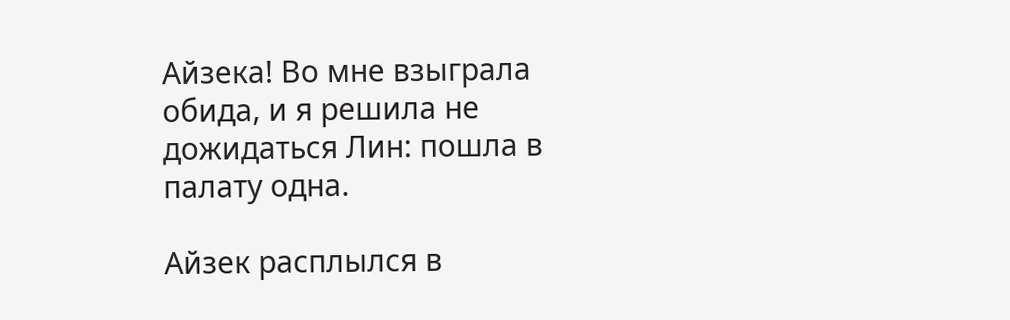Айзека! Во мне взыграла обида, и я решила не дожидаться Лин: пошла в палату одна.

Айзек расплылся в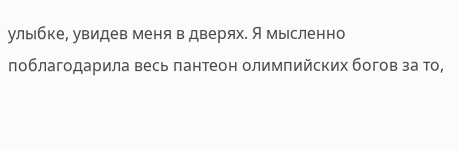улыбке, увидев меня в дверях. Я мысленно поблагодарила весь пантеон олимпийских богов за то,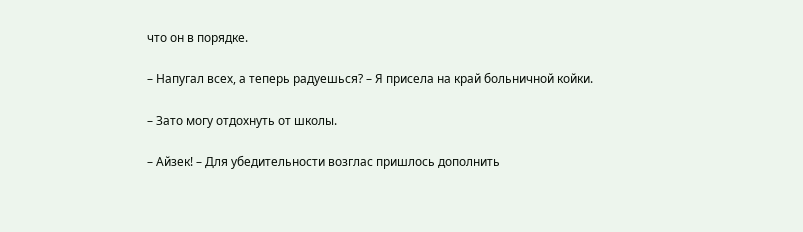что он в порядке.

– Напугал всех, а теперь радуешься? – Я присела на край больничной койки.

– Зато могу отдохнуть от школы.

– Айзек! – Для убедительности возглас пришлось дополнить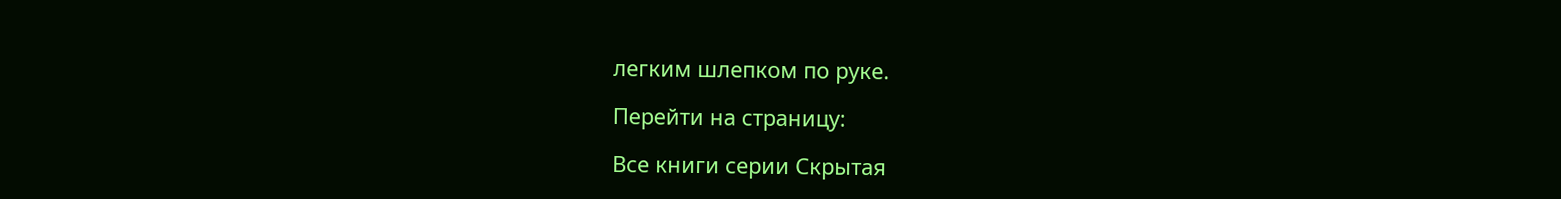легким шлепком по руке.

Перейти на страницу:

Все книги серии Скрытая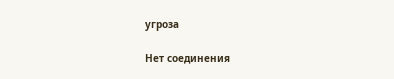угроза

Нет соединения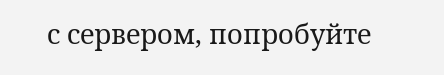с сервером, попробуйте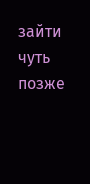зайти чуть позже